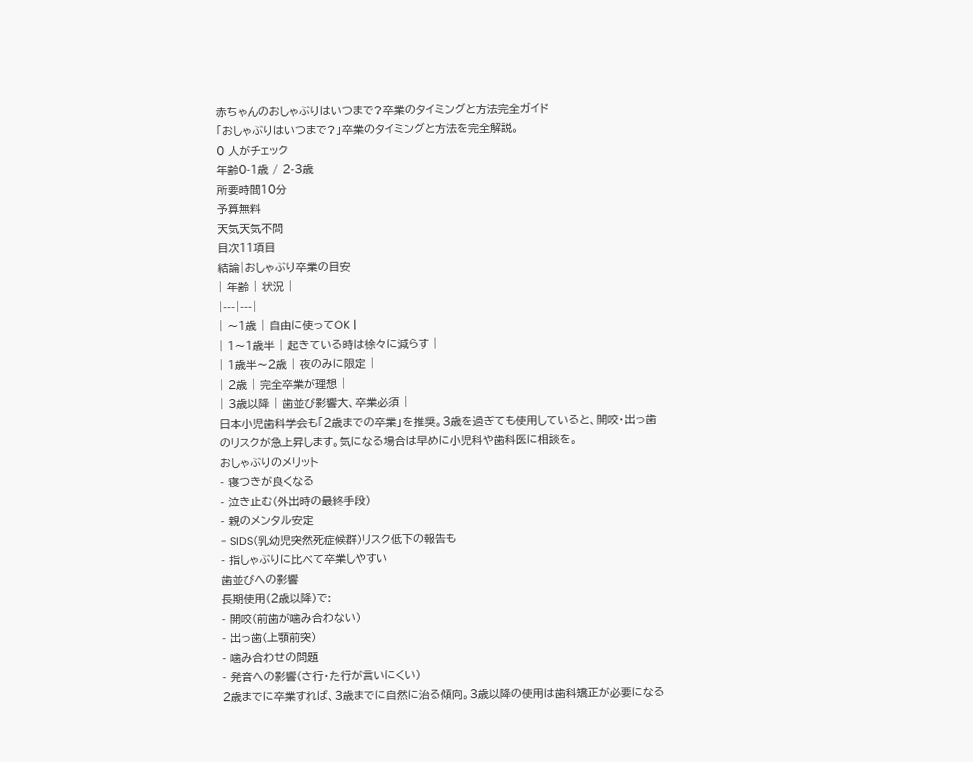赤ちゃんのおしゃぶりはいつまで?卒業のタイミングと方法完全ガイド
「おしゃぶりはいつまで?」卒業のタイミングと方法を完全解説。
0 人がチェック
年齢0-1歳 / 2-3歳
所要時間10分
予算無料
天気天気不問
目次11項目
結論|おしゃぶり卒業の目安
| 年齢 | 状況 |
|---|---|
| 〜1歳 | 自由に使ってOK |
| 1〜1歳半 | 起きている時は徐々に減らす |
| 1歳半〜2歳 | 夜のみに限定 |
| 2歳 | 完全卒業が理想 |
| 3歳以降 | 歯並び影響大、卒業必須 |
日本小児歯科学会も「2歳までの卒業」を推奨。3歳を過ぎても使用していると、開咬・出っ歯のリスクが急上昇します。気になる場合は早めに小児科や歯科医に相談を。
おしゃぶりのメリット
- 寝つきが良くなる
- 泣き止む(外出時の最終手段)
- 親のメンタル安定
- SIDS(乳幼児突然死症候群)リスク低下の報告も
- 指しゃぶりに比べて卒業しやすい
歯並びへの影響
長期使用(2歳以降)で:
- 開咬(前歯が噛み合わない)
- 出っ歯(上顎前突)
- 噛み合わせの問題
- 発音への影響(さ行・た行が言いにくい)
2歳までに卒業すれば、3歳までに自然に治る傾向。3歳以降の使用は歯科矯正が必要になる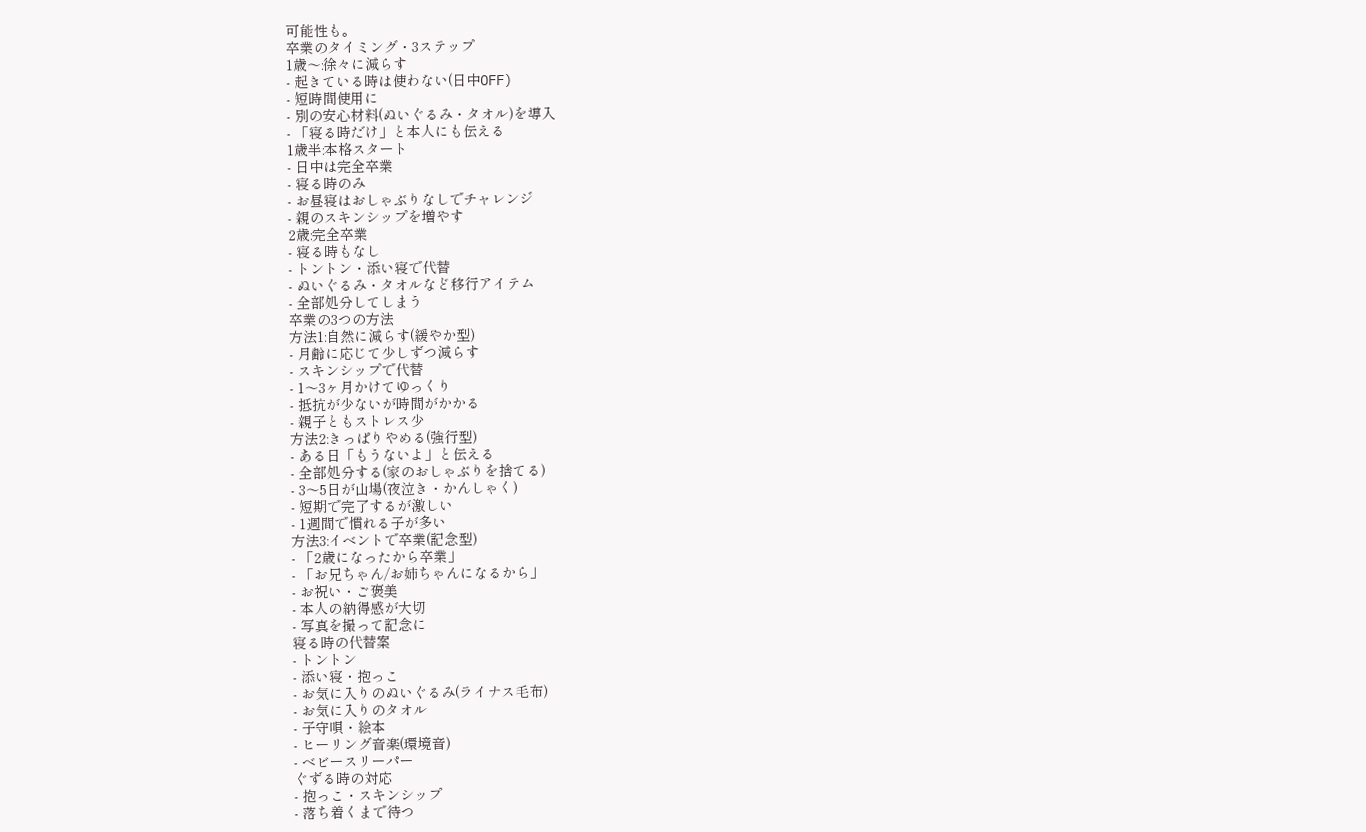可能性も。
卒業のタイミング・3ステップ
1歳〜:徐々に減らす
- 起きている時は使わない(日中OFF)
- 短時間使用に
- 別の安心材料(ぬいぐるみ・タオル)を導入
- 「寝る時だけ」と本人にも伝える
1歳半:本格スタート
- 日中は完全卒業
- 寝る時のみ
- お昼寝はおしゃぶりなしでチャレンジ
- 親のスキンシップを増やす
2歳:完全卒業
- 寝る時もなし
- トントン・添い寝で代替
- ぬいぐるみ・タオルなど移行アイテム
- 全部処分してしまう
卒業の3つの方法
方法1:自然に減らす(緩やか型)
- 月齢に応じて少しずつ減らす
- スキンシップで代替
- 1〜3ヶ月かけてゆっくり
- 抵抗が少ないが時間がかかる
- 親子ともストレス少
方法2:きっぱりやめる(強行型)
- ある日「もうないよ」と伝える
- 全部処分する(家のおしゃぶりを捨てる)
- 3〜5日が山場(夜泣き・かんしゃく)
- 短期で完了するが激しい
- 1週間で慣れる子が多い
方法3:イベントで卒業(記念型)
- 「2歳になったから卒業」
- 「お兄ちゃん/お姉ちゃんになるから」
- お祝い・ご褒美
- 本人の納得感が大切
- 写真を撮って記念に
寝る時の代替案
- トントン
- 添い寝・抱っこ
- お気に入りのぬいぐるみ(ライナス毛布)
- お気に入りのタオル
- 子守唄・絵本
- ヒーリング音楽(環境音)
- ベビースリーパー
ぐずる時の対応
- 抱っこ・スキンシップ
- 落ち着くまで待つ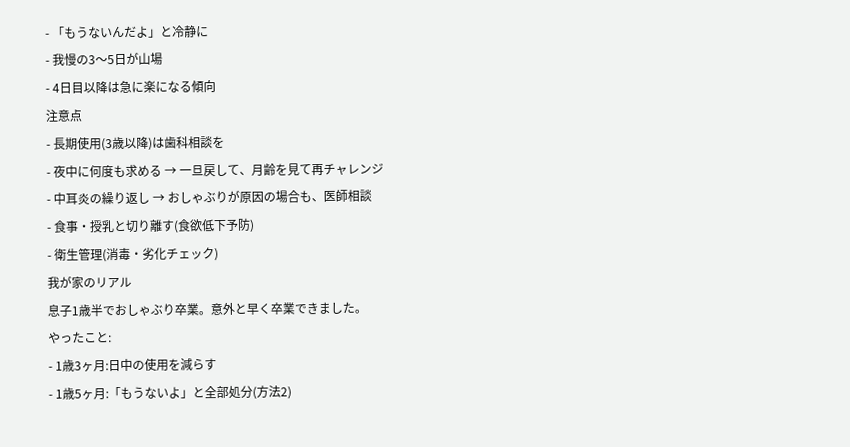- 「もうないんだよ」と冷静に
- 我慢の3〜5日が山場
- 4日目以降は急に楽になる傾向
注意点
- 長期使用(3歳以降)は歯科相談を
- 夜中に何度も求める → 一旦戻して、月齢を見て再チャレンジ
- 中耳炎の繰り返し → おしゃぶりが原因の場合も、医師相談
- 食事・授乳と切り離す(食欲低下予防)
- 衛生管理(消毒・劣化チェック)
我が家のリアル
息子1歳半でおしゃぶり卒業。意外と早く卒業できました。
やったこと:
- 1歳3ヶ月:日中の使用を減らす
- 1歳5ヶ月:「もうないよ」と全部処分(方法2)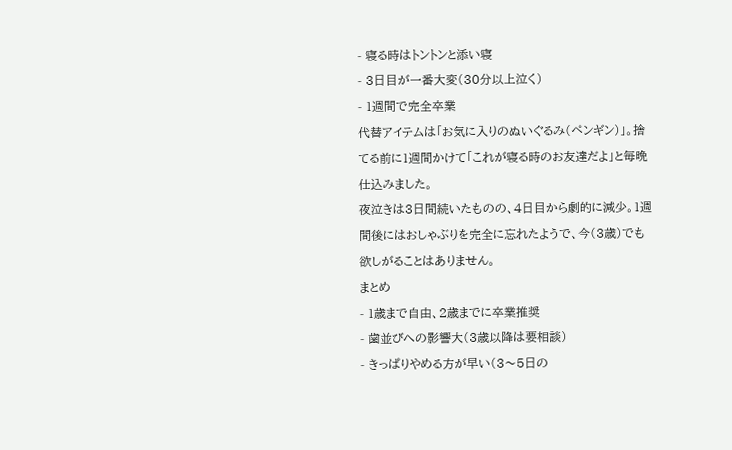- 寝る時はトントンと添い寝
- 3日目が一番大変(30分以上泣く)
- 1週間で完全卒業
代替アイテムは「お気に入りのぬいぐるみ(ペンギン)」。捨てる前に1週間かけて「これが寝る時のお友達だよ」と毎晩仕込みました。
夜泣きは3日間続いたものの、4日目から劇的に減少。1週間後にはおしゃぶりを完全に忘れたようで、今(3歳)でも欲しがることはありません。
まとめ
- 1歳まで自由、2歳までに卒業推奨
- 歯並びへの影響大(3歳以降は要相談)
- きっぱりやめる方が早い(3〜5日の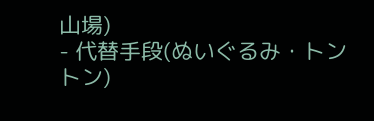山場)
- 代替手段(ぬいぐるみ・トントン)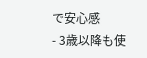で安心感
- 3歳以降も使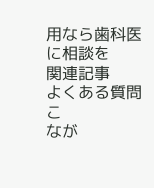用なら歯科医に相談を
関連記事
よくある質問
こ
なが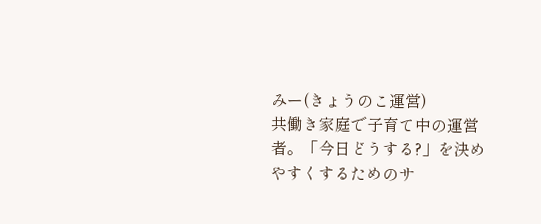みー(きょうのこ運営)
共働き家庭で子育て中の運営者。「今日どうする?」を決めやすくするためのサ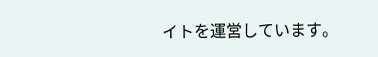イトを運営しています。